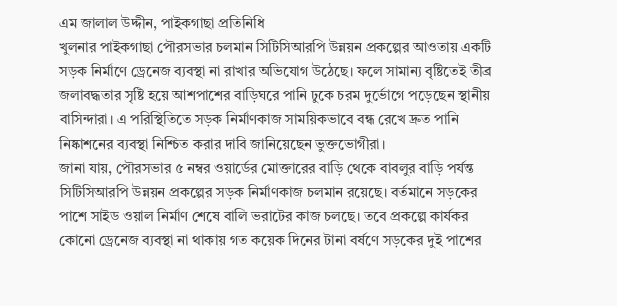এম জালাল উদ্দীন, পাইকগাছা প্রতিনিধি
খুলনার পাইকগাছা পৌরসভার চলমান সিটিসিআরপি উন্নয়ন প্রকল্পের আওতায় একটি সড়ক নির্মাণে ড্রেনেজ ব্যবস্থা না রাখার অভিযোগ উঠেছে। ফলে সামান্য বৃষ্টিতেই তীব্র জলাবদ্ধতার সৃষ্টি হয়ে আশপাশের বাড়িঘরে পানি ঢুকে চরম দুর্ভোগে পড়েছেন স্থানীয় বাসিন্দারা। এ পরিস্থিতিতে সড়ক নির্মাণকাজ সাময়িকভাবে বন্ধ রেখে দ্রুত পানি নিষ্কাশনের ব্যবস্থা নিশ্চিত করার দাবি জানিয়েছেন ভুক্তভোগীরা।
জানা যায়, পৌরসভার ৫ নম্বর ওয়ার্ডের মোক্তারের বাড়ি থেকে বাবলুর বাড়ি পর্যন্ত সিটিসিআরপি উন্নয়ন প্রকল্পের সড়ক নির্মাণকাজ চলমান রয়েছে। বর্তমানে সড়কের পাশে সাইড ওয়াল নির্মাণ শেষে বালি ভরাটের কাজ চলছে। তবে প্রকল্পে কার্যকর কোনো ড্রেনেজ ব্যবস্থা না থাকায় গত কয়েক দিনের টানা বর্ষণে সড়কের দুই পাশের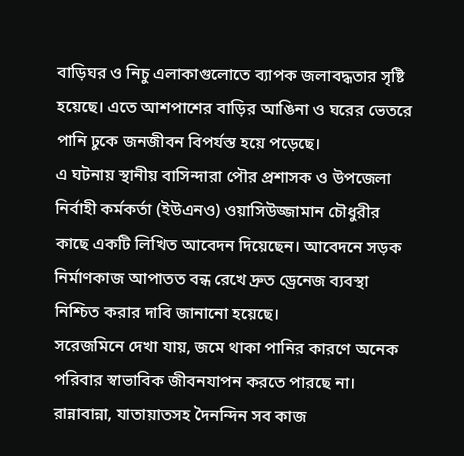বাড়িঘর ও নিচু এলাকাগুলোতে ব্যাপক জলাবদ্ধতার সৃষ্টি হয়েছে। এতে আশপাশের বাড়ির আঙিনা ও ঘরের ভেতরে পানি ঢুকে জনজীবন বিপর্যস্ত হয়ে পড়েছে।
এ ঘটনায় স্থানীয় বাসিন্দারা পৌর প্রশাসক ও উপজেলা নির্বাহী কর্মকর্তা (ইউএনও) ওয়াসিউজ্জামান চৌধুরীর কাছে একটি লিখিত আবেদন দিয়েছেন। আবেদনে সড়ক নির্মাণকাজ আপাতত বন্ধ রেখে দ্রুত ড্রেনেজ ব্যবস্থা নিশ্চিত করার দাবি জানানো হয়েছে।
সরেজমিনে দেখা যায়, জমে থাকা পানির কারণে অনেক পরিবার স্বাভাবিক জীবনযাপন করতে পারছে না। রান্নাবান্না, যাতায়াতসহ দৈনন্দিন সব কাজ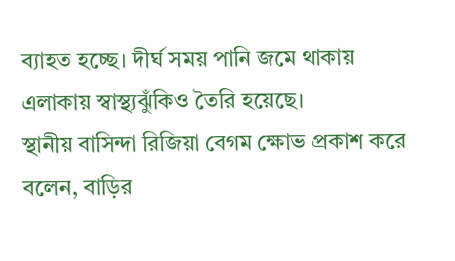ব্যাহত হচ্ছে। দীর্ঘ সময় পানি জমে থাকায় এলাকায় স্বাস্থ্যঝুঁকিও তৈরি হয়েছে।
স্থানীয় বাসিন্দা রিজিয়া বেগম ক্ষোভ প্রকাশ করে বলেন, বাড়ির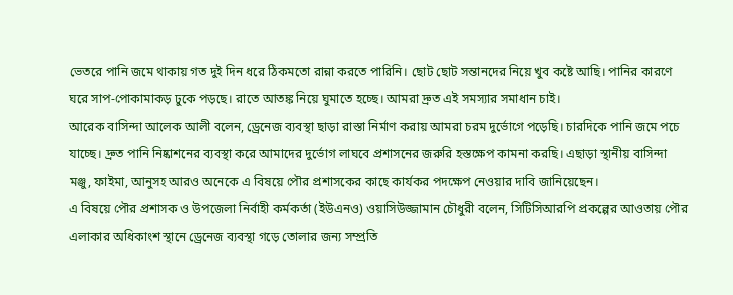ভেতরে পানি জমে থাকায় গত দুই দিন ধরে ঠিকমতো রান্না করতে পারিনি। ছোট ছোট সন্তানদের নিয়ে খুব কষ্টে আছি। পানির কারণে ঘরে সাপ-পোকামাকড় ঢুকে পড়ছে। রাতে আতঙ্ক নিয়ে ঘুমাতে হচ্ছে। আমরা দ্রুত এই সমস্যার সমাধান চাই।
আরেক বাসিন্দা আলেক আলী বলেন, ড্রেনেজ ব্যবস্থা ছাড়া রাস্তা নির্মাণ করায় আমরা চরম দুর্ভোগে পড়েছি। চারদিকে পানি জমে পচে যাচ্ছে। দ্রুত পানি নিষ্কাশনের ব্যবস্থা করে আমাদের দুর্ভোগ লাঘবে প্রশাসনের জরুরি হস্তক্ষেপ কামনা করছি। এছাড়া স্থানীয় বাসিন্দা মঞ্জু, ফাইমা, আনুসহ আরও অনেকে এ বিষয়ে পৌর প্রশাসকের কাছে কার্যকর পদক্ষেপ নেওয়ার দাবি জানিয়েছেন।
এ বিষয়ে পৌর প্রশাসক ও উপজেলা নির্বাহী কর্মকর্তা (ইউএনও) ওয়াসিউজ্জামান চৌধুরী বলেন, সিটিসিআরপি প্রকল্পের আওতায় পৌর এলাকার অধিকাংশ স্থানে ড্রেনেজ ব্যবস্থা গড়ে তোলার জন্য সম্প্রতি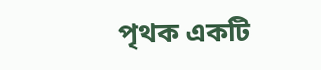পৃথক একটি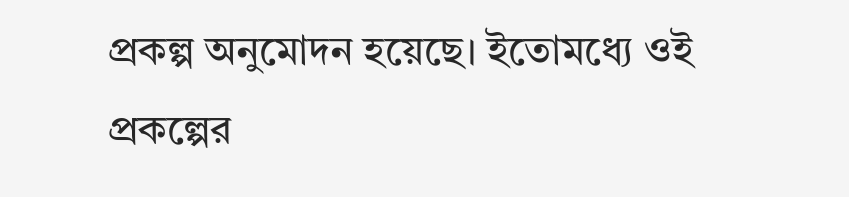প্রকল্প অনুমোদন হয়েছে। ইতোমধ্যে ওই প্রকল্পের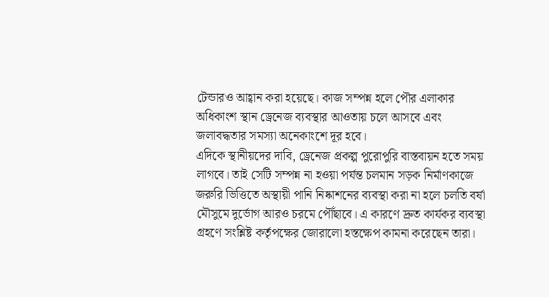টেন্ডারও আহ্বান করা হয়েছে। কাজ সম্পন্ন হলে পৌর এলাকার অধিকাংশ স্থান ড্রেনেজ ব্যবস্থার আওতায় চলে আসবে এবং জলাবদ্ধতার সমস্যা অনেকাংশে দূর হবে।
এদিকে স্থানীয়দের দাবি, ড্রেনেজ প্রকল্প পুরোপুরি বাস্তবায়ন হতে সময় লাগবে। তাই সেটি সম্পন্ন না হওয়া পর্যন্ত চলমান সড়ক নির্মাণকাজে জরুরি ভিত্তিতে অস্থায়ী পানি নিষ্কাশনের ব্যবস্থা করা না হলে চলতি বর্ষা মৌসুমে দুর্ভোগ আরও চরমে পৌঁছাবে। এ কারণে দ্রুত কার্যকর ব্যবস্থা গ্রহণে সংশ্লিষ্ট কর্তৃপক্ষের জোরালো হস্তক্ষেপ কামনা করেছেন তারা।